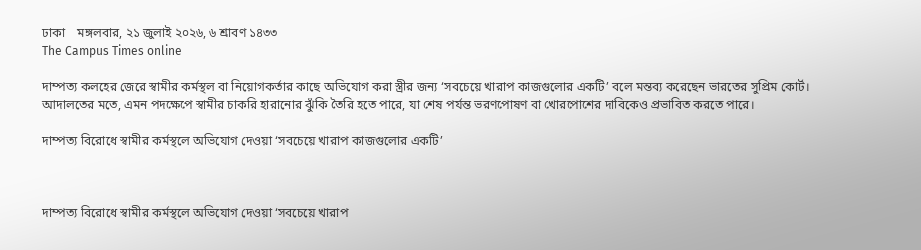ঢাকা    মঙ্গলবার, ২১ জুলাই ২০২৬, ৬ শ্রাবণ ১৪৩৩
The Campus Times online

দাম্পত্য কলহের জেরে স্বামীর কর্মস্থল বা নিয়োগকর্তার কাছে অভিযোগ করা স্ত্রীর জন্য ‘সবচেয়ে খারাপ কাজগুলোর একটি’ বলে মন্তব্য করেছেন ভারতের সুপ্রিম কোর্ট। আদালতের মতে, এমন পদক্ষেপে স্বামীর চাকরি হারানোর ঝুঁকি তৈরি হতে পারে, যা শেষ পর্যন্ত ভরণপোষণ বা খোরপোশের দাবিকেও প্রভাবিত করতে পারে।

দাম্পত্য বিরোধে স্বামীর কর্মস্থলে অভিযোগ দেওয়া ‘সবচেয়ে খারাপ কাজগুলোর একটি’



দাম্পত্য বিরোধে স্বামীর কর্মস্থলে অভিযোগ দেওয়া ‘সবচেয়ে খারাপ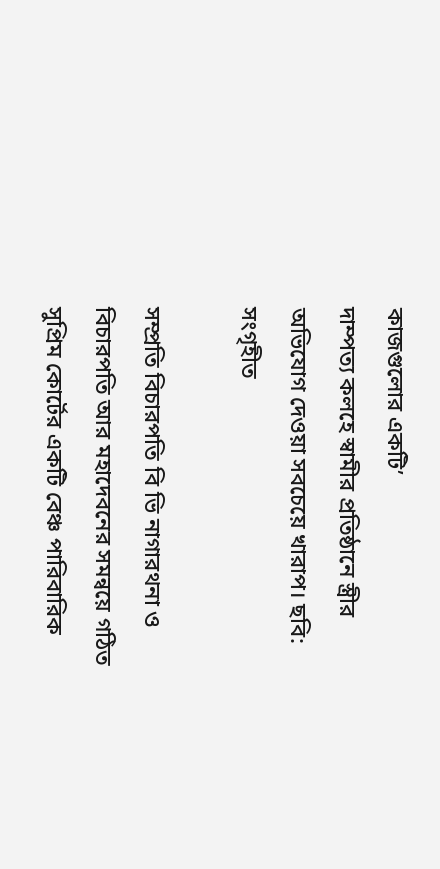কাজগুলোর একটি’
দাম্পত্য কলহে স্বামীর প্রতিষ্ঠানে স্ত্রীর অভিযোগ দেওয়া সবচেয়ে খারাপ। ছবি: সংগৃহীত

সম্প্রতি বিচারপতি বি ভি নাগারথনা ও বিচারপতি আর মহাদেবনের সমন্বয়ে গঠিত সুপ্রিম কোর্টের একটি বেঞ্চ পারিবারিক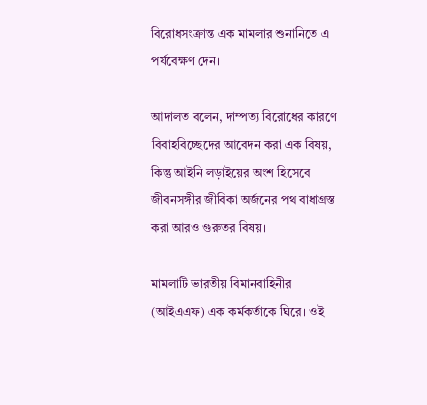বিরোধসংক্রান্ত এক মামলার শুনানিতে এ পর্যবেক্ষণ দেন।

আদালত বলেন, দাম্পত্য বিরোধের কারণে বিবাহবিচ্ছেদের আবেদন করা এক বিষয়, কিন্তু আইনি লড়াইয়ের অংশ হিসেবে জীবনসঙ্গীর জীবিকা অর্জনের পথ বাধাগ্রস্ত করা আরও গুরুতর বিষয়।

মামলাটি ভারতীয় বিমানবাহিনীর (আইএএফ) এক কর্মকর্তাকে ঘিরে। ওই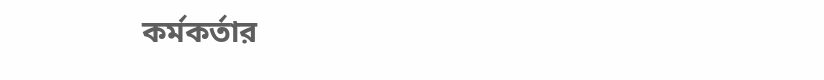কর্মকর্তার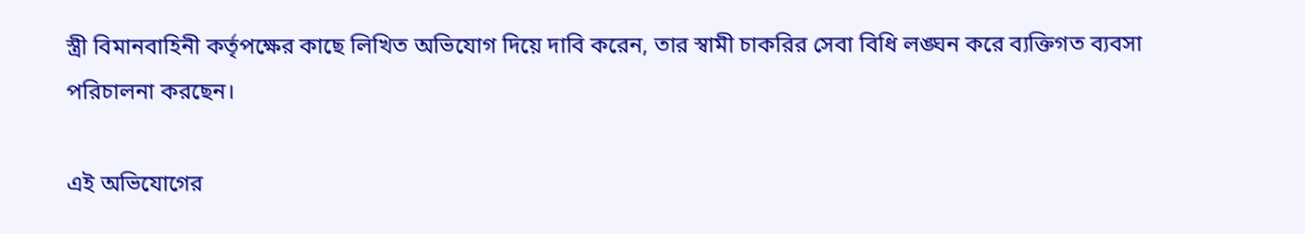স্ত্রী বিমানবাহিনী কর্তৃপক্ষের কাছে লিখিত অভিযোগ দিয়ে দাবি করেন, তার স্বামী চাকরির সেবা বিধি লঙ্ঘন করে ব্যক্তিগত ব্যবসা পরিচালনা করছেন।

এই অভিযোগের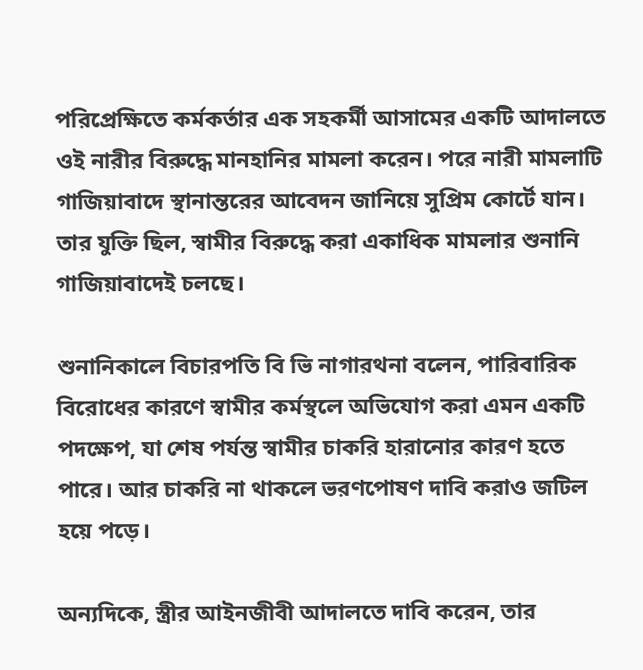পরিপ্রেক্ষিতে কর্মকর্তার এক সহকর্মী আসামের একটি আদালতে ওই নারীর বিরুদ্ধে মানহানির মামলা করেন। পরে নারী মামলাটি গাজিয়াবাদে স্থানান্তরের আবেদন জানিয়ে সুপ্রিম কোর্টে যান। তার যুক্তি ছিল, স্বামীর বিরুদ্ধে করা একাধিক মামলার শুনানি গাজিয়াবাদেই চলছে।

শুনানিকালে বিচারপতি বি ভি নাগারথনা বলেন, পারিবারিক বিরোধের কারণে স্বামীর কর্মস্থলে অভিযোগ করা এমন একটি পদক্ষেপ, যা শেষ পর্যন্ত স্বামীর চাকরি হারানোর কারণ হতে পারে। আর চাকরি না থাকলে ভরণপোষণ দাবি করাও জটিল হয়ে পড়ে।

অন্যদিকে, স্ত্রীর আইনজীবী আদালতে দাবি করেন, তার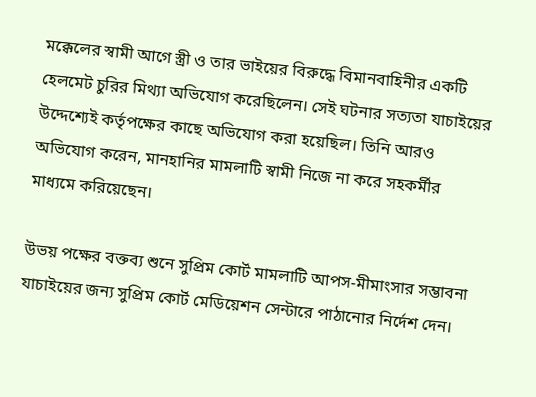মক্কেলের স্বামী আগে স্ত্রী ও তার ভাইয়ের বিরুদ্ধে বিমানবাহিনীর একটি হেলমেট চুরির মিথ্যা অভিযোগ করেছিলেন। সেই ঘটনার সত্যতা যাচাইয়ের উদ্দেশ্যেই কর্তৃপক্ষের কাছে অভিযোগ করা হয়েছিল। তিনি আরও অভিযোগ করেন, মানহানির মামলাটি স্বামী নিজে না করে সহকর্মীর মাধ্যমে করিয়েছেন।

উভয় পক্ষের বক্তব্য শুনে সুপ্রিম কোর্ট মামলাটি আপস-মীমাংসার সম্ভাবনা যাচাইয়ের জন্য সুপ্রিম কোর্ট মেডিয়েশন সেন্টারে পাঠানোর নির্দেশ দেন।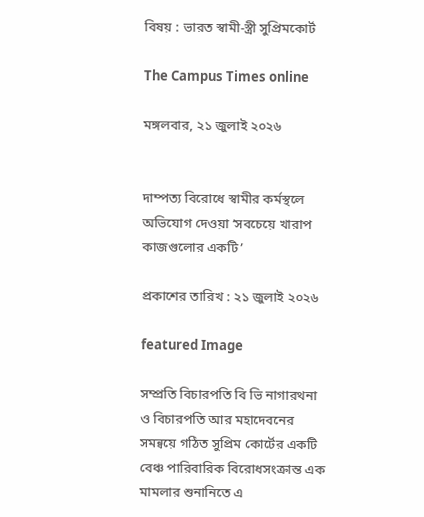বিষয় : ভারত স্বামী-স্ত্রী সুপ্রিমকোর্ট

The Campus Times online

মঙ্গলবার, ২১ জুলাই ২০২৬


দাম্পত্য বিরোধে স্বামীর কর্মস্থলে অভিযোগ দেওয়া ‘সবচেয়ে খারাপ কাজগুলোর একটি’

প্রকাশের তারিখ : ২১ জুলাই ২০২৬

featured Image

সম্প্রতি বিচারপতি বি ভি নাগারথনা ও বিচারপতি আর মহাদেবনের সমন্বয়ে গঠিত সুপ্রিম কোর্টের একটি বেঞ্চ পারিবারিক বিরোধসংক্রান্ত এক মামলার শুনানিতে এ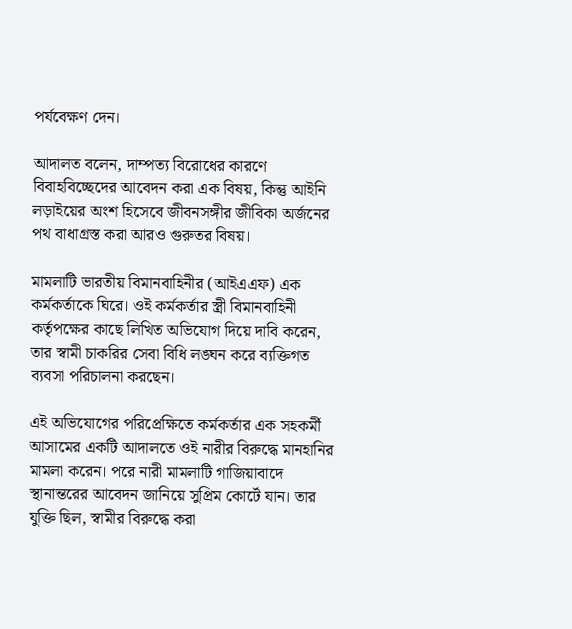পর্যবেক্ষণ দেন।

আদালত বলেন, দাম্পত্য বিরোধের কারণে বিবাহবিচ্ছেদের আবেদন করা এক বিষয়, কিন্তু আইনি লড়াইয়ের অংশ হিসেবে জীবনসঙ্গীর জীবিকা অর্জনের পথ বাধাগ্রস্ত করা আরও গুরুতর বিষয়।

মামলাটি ভারতীয় বিমানবাহিনীর (আইএএফ) এক কর্মকর্তাকে ঘিরে। ওই কর্মকর্তার স্ত্রী বিমানবাহিনী কর্তৃপক্ষের কাছে লিখিত অভিযোগ দিয়ে দাবি করেন, তার স্বামী চাকরির সেবা বিধি লঙ্ঘন করে ব্যক্তিগত ব্যবসা পরিচালনা করছেন।

এই অভিযোগের পরিপ্রেক্ষিতে কর্মকর্তার এক সহকর্মী আসামের একটি আদালতে ওই নারীর বিরুদ্ধে মানহানির মামলা করেন। পরে নারী মামলাটি গাজিয়াবাদে স্থানান্তরের আবেদন জানিয়ে সুপ্রিম কোর্টে যান। তার যুক্তি ছিল, স্বামীর বিরুদ্ধে করা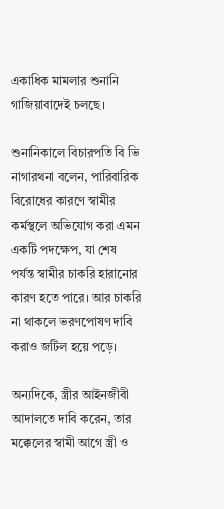একাধিক মামলার শুনানি গাজিয়াবাদেই চলছে।

শুনানিকালে বিচারপতি বি ভি নাগারথনা বলেন, পারিবারিক বিরোধের কারণে স্বামীর কর্মস্থলে অভিযোগ করা এমন একটি পদক্ষেপ, যা শেষ পর্যন্ত স্বামীর চাকরি হারানোর কারণ হতে পারে। আর চাকরি না থাকলে ভরণপোষণ দাবি করাও জটিল হয়ে পড়ে।

অন্যদিকে, স্ত্রীর আইনজীবী আদালতে দাবি করেন, তার মক্কেলের স্বামী আগে স্ত্রী ও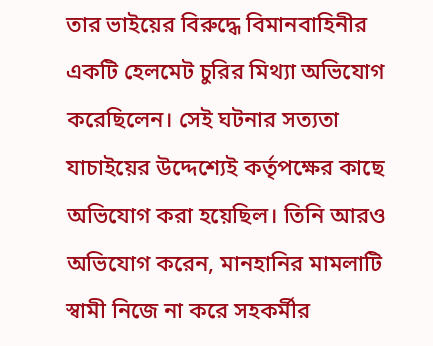তার ভাইয়ের বিরুদ্ধে বিমানবাহিনীর একটি হেলমেট চুরির মিথ্যা অভিযোগ করেছিলেন। সেই ঘটনার সত্যতা যাচাইয়ের উদ্দেশ্যেই কর্তৃপক্ষের কাছে অভিযোগ করা হয়েছিল। তিনি আরও অভিযোগ করেন, মানহানির মামলাটি স্বামী নিজে না করে সহকর্মীর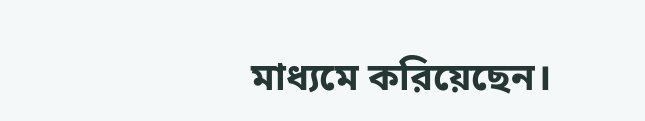মাধ্যমে করিয়েছেন।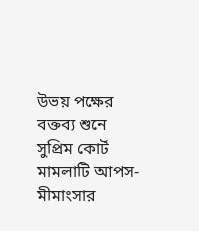উভয় পক্ষের বক্তব্য শুনে সুপ্রিম কোর্ট মামলাটি আপস-মীমাংসার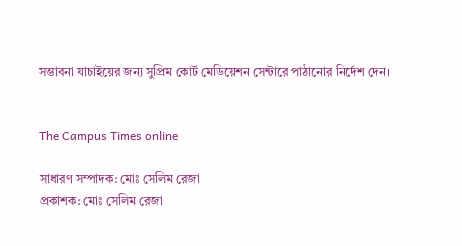সম্ভাবনা যাচাইয়ের জন্য সুপ্রিম কোর্ট মেডিয়েশন সেন্টারে পাঠানোর নির্দেশ দেন।


The Campus Times online

সাধারণ সম্পাদক: মোঃ সেলিম রেজা
প্রকাশক: মোঃ সেলিম রেজা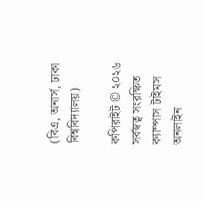(বিএ, অনার্স, ঢাকা বিশ্ববিদ্যালয়)

কপিরাইট © ২০২৬ সর্বস্বত্ব সংরক্ষিত ক্যাম্পাস টাইমস অনলাইন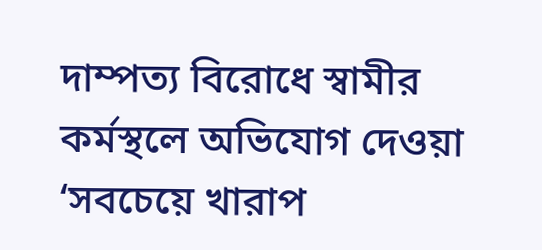দাম্পত্য বিরোধে স্বামীর কর্মস্থলে অভিযোগ দেওয়া ‘সবচেয়ে খারাপ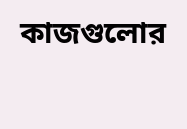কাজগুলোর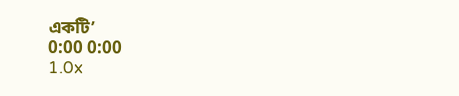একটি’
0:00 0:00
1.0x